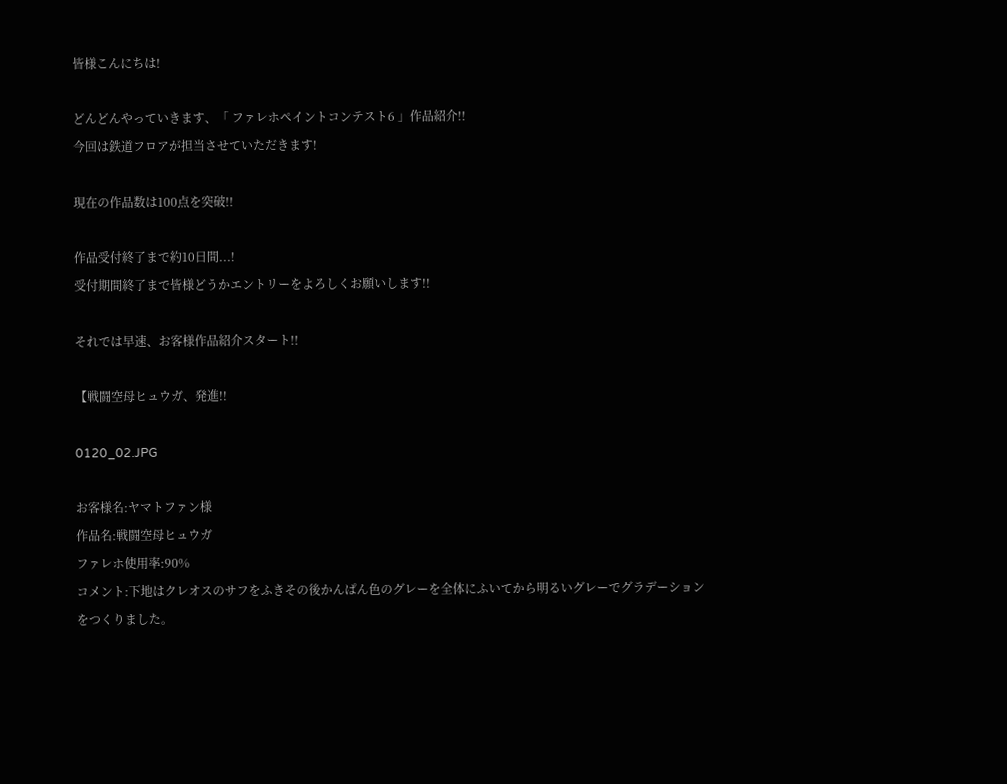皆様こんにちは!

どんどんやっていきます、「 ファレホペイントコンテスト6 」作品紹介!!
今回は鉄道フロアが担当させていただきます!

現在の作品数は100点を突破!!

作品受付終了まで約10日間...!
受付期間終了まで皆様どうかエントリーをよろしくお願いします!!

それでは早速、お客様作品紹介スタート!!

【戦闘空母ヒュウガ、発進!!

0120_02.JPG

お客様名:ヤマトファン様
作品名:戦闘空母ヒュウガ
ファレホ使用率:90%
コメント:下地はクレオスのサフをふきその後かんぱん色のグレーを全体にふいてから明るいグレーでグラデーションをつくりました。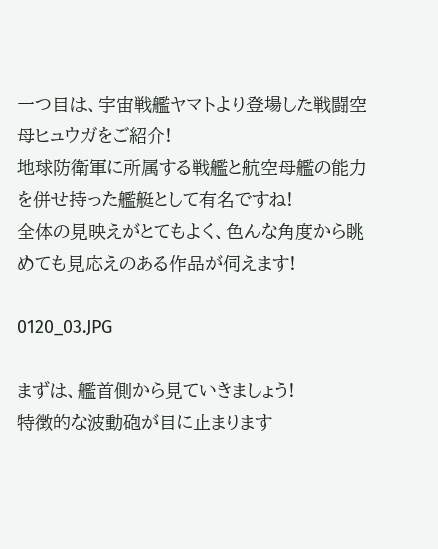一つ目は、宇宙戦艦ヤマトより登場した戦闘空母ヒュウガをご紹介!
地球防衛軍に所属する戦艦と航空母艦の能力を併せ持った艦艇として有名ですね!
全体の見映えがとてもよく、色んな角度から眺めても見応えのある作品が伺えます!

0120_03.JPG

まずは、艦首側から見ていきましょう!
特徴的な波動砲が目に止まります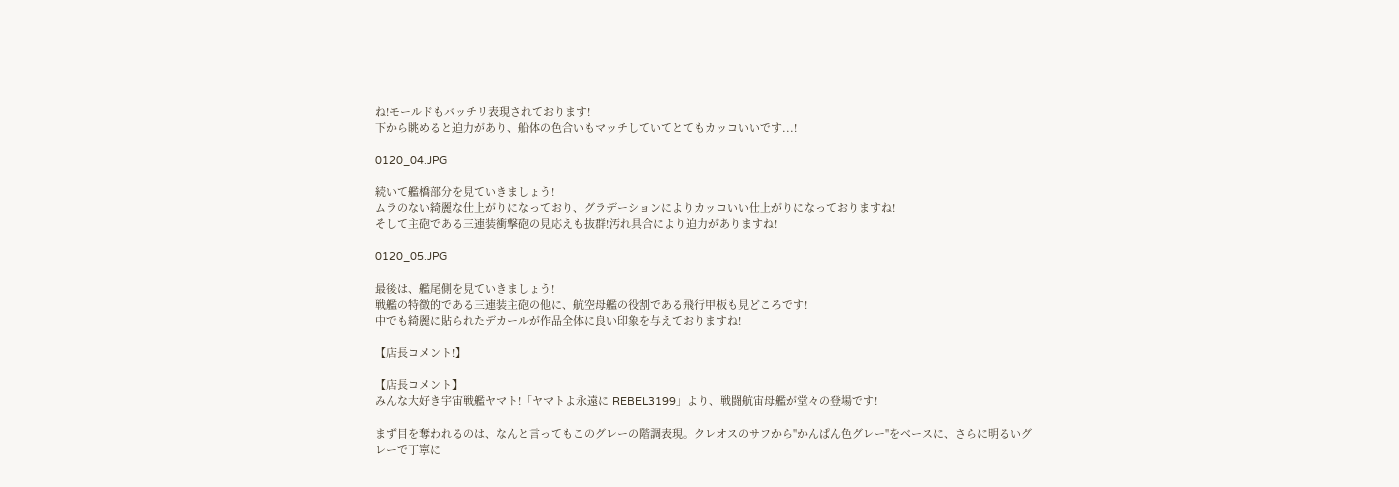ね!モールドもバッチリ表現されております!
下から眺めると迫力があり、船体の色合いもマッチしていてとてもカッコいいです...!

0120_04.JPG

続いて艦橋部分を見ていきましょう!
ムラのない綺麗な仕上がりになっており、グラデーションによりカッコいい仕上がりになっておりますね!
そして主砲である三連装衝撃砲の見応えも抜群!汚れ具合により迫力がありますね!

0120_05.JPG

最後は、艦尾側を見ていきましょう!
戦艦の特徴的である三連装主砲の他に、航空母艦の役割である飛行甲板も見どころです!
中でも綺麗に貼られたデカールが作品全体に良い印象を与えておりますね!

【店長コメント!】

【店長コメント】
みんな大好き宇宙戦艦ヤマト!「ヤマトよ永遠に REBEL3199」より、戦闘航宙母艦が堂々の登場です!

まず目を奪われるのは、なんと言ってもこのグレーの階調表現。クレオスのサフから"かんぱん色グレー"をベースに、さらに明るいグレーで丁寧に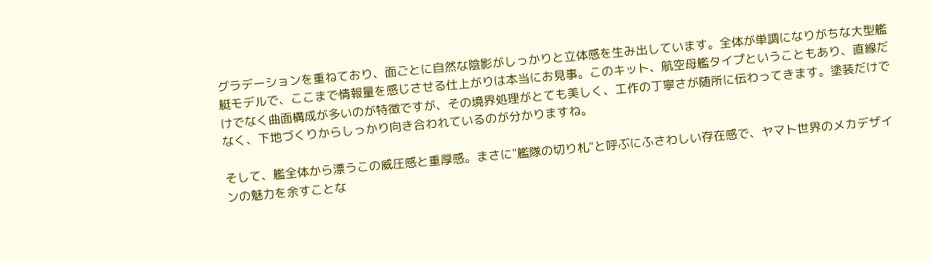グラデーションを重ねており、面ごとに自然な陰影がしっかりと立体感を生み出しています。全体が単調になりがちな大型艦艇モデルで、ここまで情報量を感じさせる仕上がりは本当にお見事。このキット、航空母艦タイプということもあり、直線だけでなく曲面構成が多いのが特徴ですが、その境界処理がとても美しく、工作の丁寧さが随所に伝わってきます。塗装だけでなく、下地づくりからしっかり向き合われているのが分かりますね。

そして、艦全体から漂うこの威圧感と重厚感。まさに"艦隊の切り札"と呼ぶにふさわしい存在感で、ヤマト世界のメカデザインの魅力を余すことな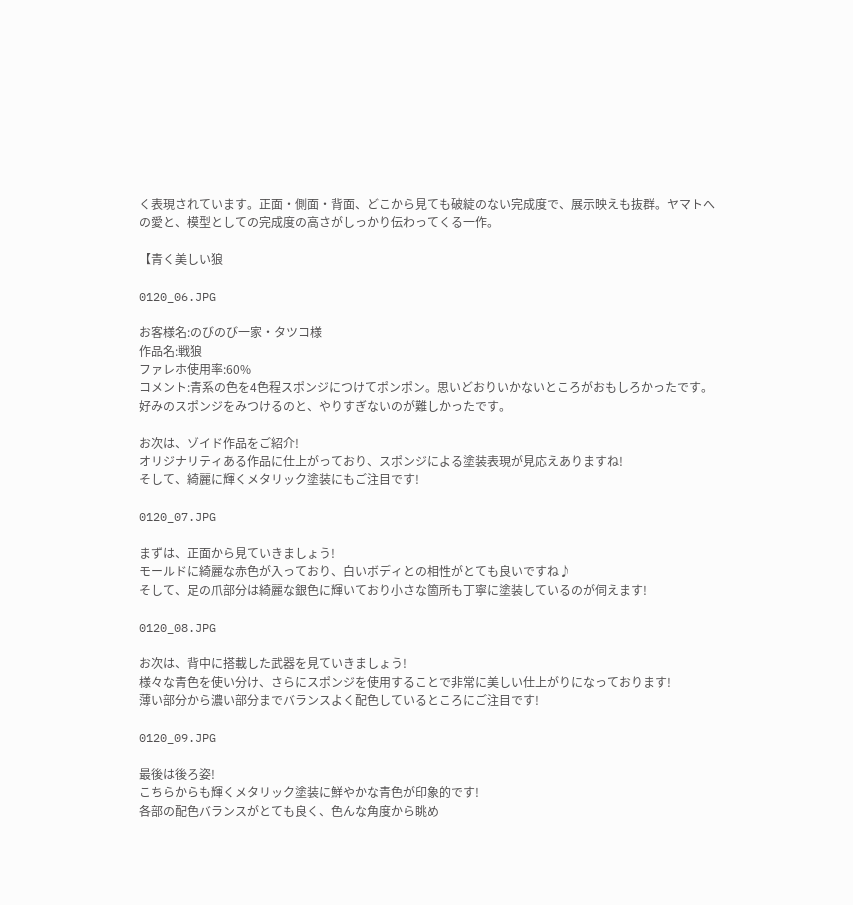く表現されています。正面・側面・背面、どこから見ても破綻のない完成度で、展示映えも抜群。ヤマトへの愛と、模型としての完成度の高さがしっかり伝わってくる一作。

【青く美しい狼

0120_06.JPG

お客様名:のびのび一家・タツコ様
作品名:戦狼
ファレホ使用率:60%
コメント:青系の色を4色程スポンジにつけてポンポン。思いどおりいかないところがおもしろかったです。好みのスポンジをみつけるのと、やりすぎないのが難しかったです。

お次は、ゾイド作品をご紹介!
オリジナリティある作品に仕上がっており、スポンジによる塗装表現が見応えありますね!
そして、綺麗に輝くメタリック塗装にもご注目です!

0120_07.JPG

まずは、正面から見ていきましょう!
モールドに綺麗な赤色が入っており、白いボディとの相性がとても良いですね♪
そして、足の爪部分は綺麗な銀色に輝いており小さな箇所も丁寧に塗装しているのが伺えます!

0120_08.JPG

お次は、背中に搭載した武器を見ていきましょう!
様々な青色を使い分け、さらにスポンジを使用することで非常に美しい仕上がりになっております!
薄い部分から濃い部分までバランスよく配色しているところにご注目です!

0120_09.JPG

最後は後ろ姿!
こちらからも輝くメタリック塗装に鮮やかな青色が印象的です!
各部の配色バランスがとても良く、色んな角度から眺め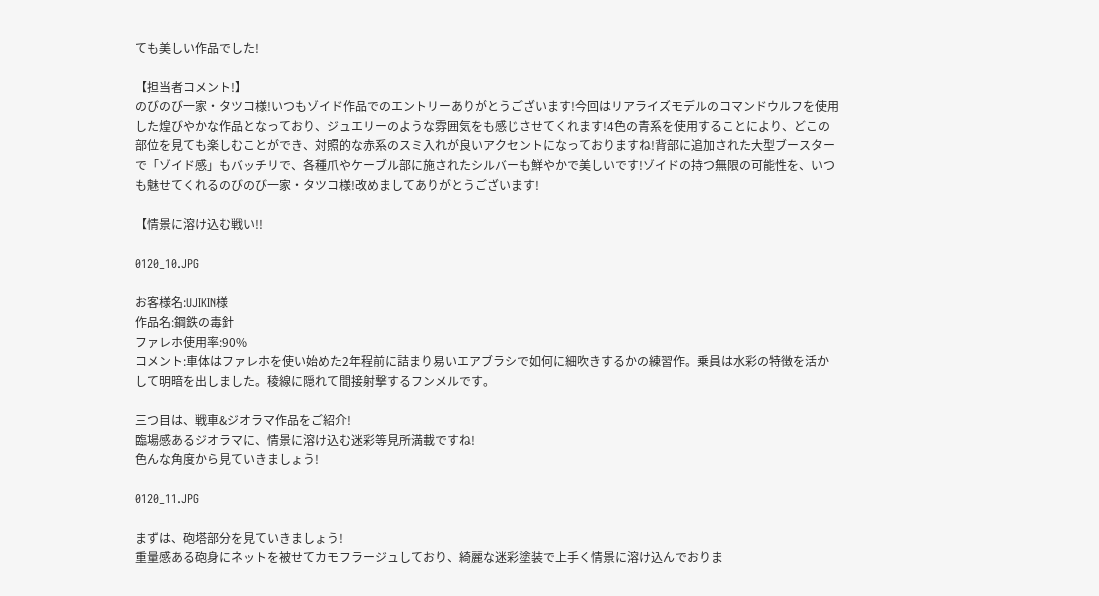ても美しい作品でした!

【担当者コメント!】
のびのび一家・タツコ様!いつもゾイド作品でのエントリーありがとうございます!今回はリアライズモデルのコマンドウルフを使用した煌びやかな作品となっており、ジュエリーのような雰囲気をも感じさせてくれます!4色の青系を使用することにより、どこの部位を見ても楽しむことができ、対照的な赤系のスミ入れが良いアクセントになっておりますね!背部に追加された大型ブースターで「ゾイド感」もバッチリで、各種爪やケーブル部に施されたシルバーも鮮やかで美しいです!ゾイドの持つ無限の可能性を、いつも魅せてくれるのびのび一家・タツコ様!改めましてありがとうございます!

【情景に溶け込む戦い!!

0120_10.JPG

お客様名:UJIKIN様
作品名:鋼鉄の毒針
ファレホ使用率:90%
コメント:車体はファレホを使い始めた2年程前に詰まり易いエアブラシで如何に細吹きするかの練習作。乗員は水彩の特徴を活かして明暗を出しました。稜線に隠れて間接射撃するフンメルです。

三つ目は、戦車&ジオラマ作品をご紹介!
臨場感あるジオラマに、情景に溶け込む迷彩等見所満載ですね!
色んな角度から見ていきましょう!

0120_11.JPG

まずは、砲塔部分を見ていきましょう!
重量感ある砲身にネットを被せてカモフラージュしており、綺麗な迷彩塗装で上手く情景に溶け込んでおりま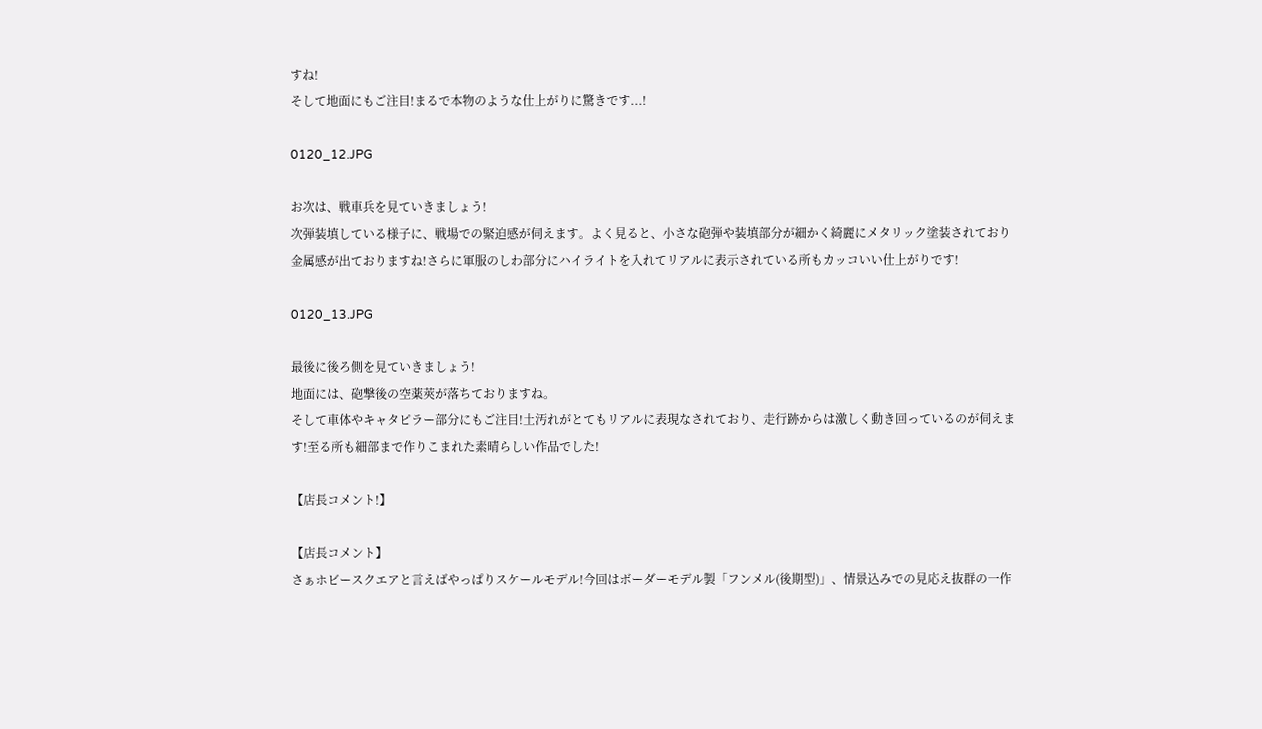すね!
そして地面にもご注目!まるで本物のような仕上がりに驚きです...!

0120_12.JPG

お次は、戦車兵を見ていきましょう!
次弾装填している様子に、戦場での緊迫感が伺えます。よく見ると、小さな砲弾や装填部分が細かく綺麗にメタリック塗装されており金属感が出ておりますね!さらに軍服のしわ部分にハイライトを入れてリアルに表示されている所もカッコいい仕上がりです!

0120_13.JPG

最後に後ろ側を見ていきましょう!
地面には、砲撃後の空薬莢が落ちておりますね。
そして車体やキャタピラー部分にもご注目!土汚れがとてもリアルに表現なされており、走行跡からは激しく動き回っているのが伺えます!至る所も細部まで作りこまれた素晴らしい作品でした!

【店長コメント!】

【店長コメント】
さぁホビースクエアと言えばやっぱりスケールモデル!今回はボーダーモデル製「フンメル(後期型)」、情景込みでの見応え抜群の一作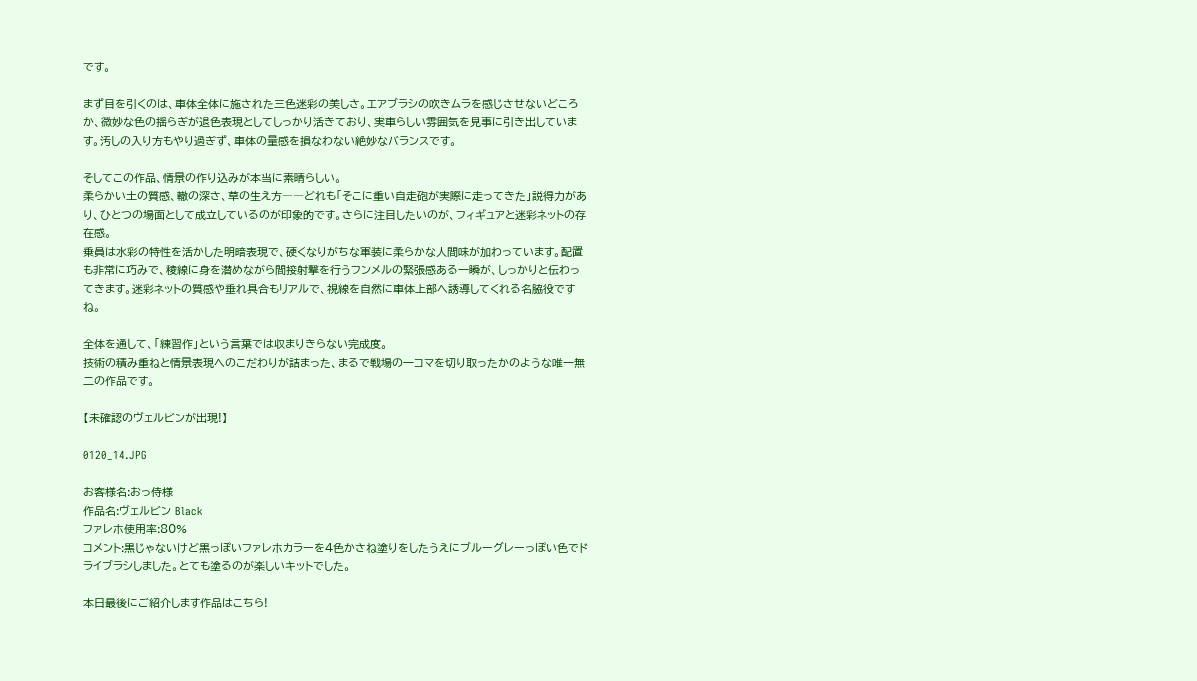です。

まず目を引くのは、車体全体に施された三色迷彩の美しさ。エアブラシの吹きムラを感じさせないどころか、微妙な色の揺らぎが退色表現としてしっかり活きており、実車らしい雰囲気を見事に引き出しています。汚しの入り方もやり過ぎず、車体の量感を損なわない絶妙なバランスです。

そしてこの作品、情景の作り込みが本当に素晴らしい。
柔らかい土の質感、轍の深さ、草の生え方――どれも「そこに重い自走砲が実際に走ってきた」説得力があり、ひとつの場面として成立しているのが印象的です。さらに注目したいのが、フィギュアと迷彩ネットの存在感。
乗員は水彩の特性を活かした明暗表現で、硬くなりがちな軍装に柔らかな人間味が加わっています。配置も非常に巧みで、稜線に身を潜めながら間接射撃を行うフンメルの緊張感ある一瞬が、しっかりと伝わってきます。迷彩ネットの質感や垂れ具合もリアルで、視線を自然に車体上部へ誘導してくれる名脇役ですね。

全体を通して、「練習作」という言葉では収まりきらない完成度。
技術の積み重ねと情景表現へのこだわりが詰まった、まるで戦場の一コマを切り取ったかのような唯一無二の作品です。

【未確認のヴェルビンが出現!】

0120_14.JPG

お客様名:おっ侍様
作品名:ヴェルビン Black
ファレホ使用率:80%
コメント:黒じゃないけど黒っぽいファレホカラーを4色かさね塗りをしたうえにブルーグレーっぽい色でドライブラシしました。とても塗るのが楽しいキットでした。

本日最後にご紹介します作品はこちら!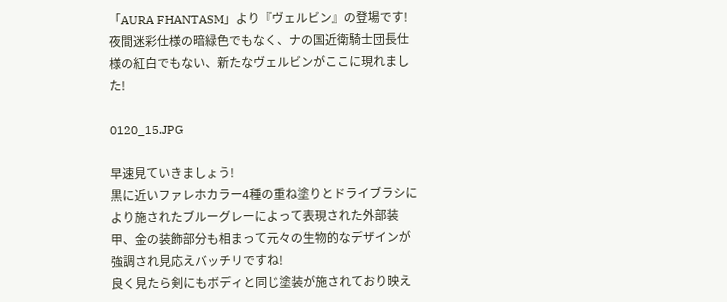「AURA FHANTASM」より『ヴェルビン』の登場です!
夜間迷彩仕様の暗緑色でもなく、ナの国近衛騎士団長仕様の紅白でもない、新たなヴェルビンがここに現れました!

0120_15.JPG

早速見ていきましょう!
黒に近いファレホカラー4種の重ね塗りとドライブラシにより施されたブルーグレーによって表現された外部装甲、金の装飾部分も相まって元々の生物的なデザインが強調され見応えバッチリですね!
良く見たら剣にもボディと同じ塗装が施されており映え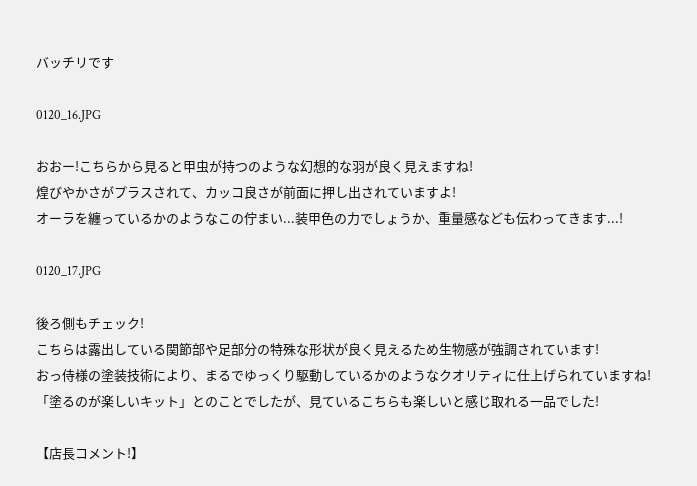バッチリです

0120_16.JPG

おおー!こちらから見ると甲虫が持つのような幻想的な羽が良く見えますね!
煌びやかさがプラスされて、カッコ良さが前面に押し出されていますよ!
オーラを纏っているかのようなこの佇まい...装甲色の力でしょうか、重量感なども伝わってきます...!

0120_17.JPG

後ろ側もチェック!
こちらは露出している関節部や足部分の特殊な形状が良く見えるため生物感が強調されています!
おっ侍様の塗装技術により、まるでゆっくり駆動しているかのようなクオリティに仕上げられていますね!
「塗るのが楽しいキット」とのことでしたが、見ているこちらも楽しいと感じ取れる一品でした!

【店長コメント!】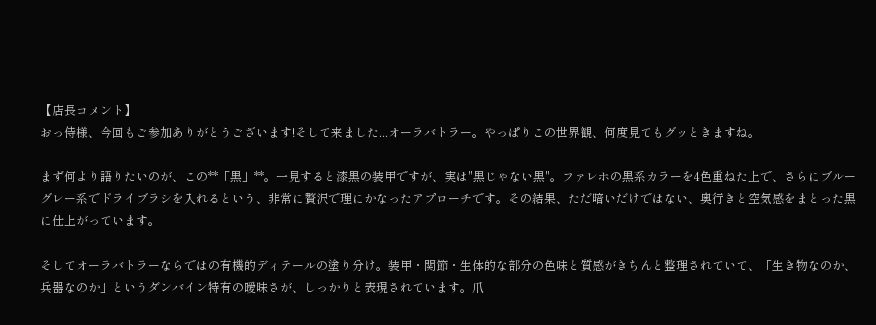【店長コメント】
おっ侍様、今回もご参加ありがとうございます!そして来ました...オーラバトラー。やっぱりこの世界観、何度見てもグッときますね。

まず何より語りたいのが、この**「黒」**。一見すると漆黒の装甲ですが、実は"黒じゃない黒"。ファレホの黒系カラーを4色重ねた上で、さらにブルーグレー系でドライブラシを入れるという、非常に贅沢で理にかなったアプローチです。その結果、ただ暗いだけではない、奥行きと空気感をまとった黒に仕上がっています。

そしてオーラバトラーならではの有機的ディテールの塗り分け。装甲・関節・生体的な部分の色味と質感がきちんと整理されていて、「生き物なのか、兵器なのか」というダンバイン特有の曖昧さが、しっかりと表現されています。爪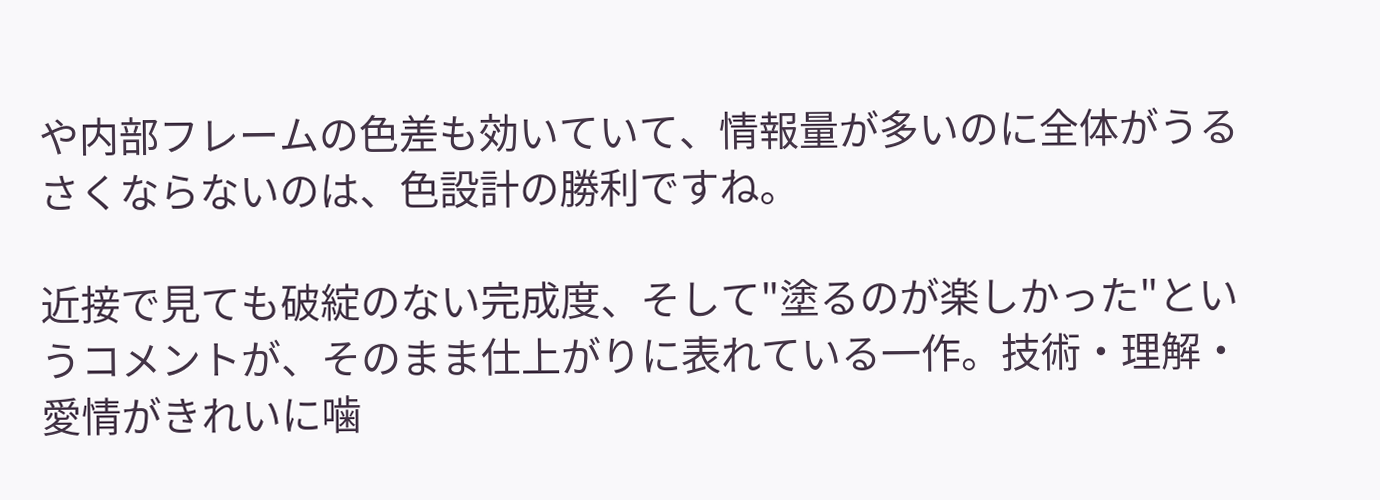や内部フレームの色差も効いていて、情報量が多いのに全体がうるさくならないのは、色設計の勝利ですね。

近接で見ても破綻のない完成度、そして"塗るのが楽しかった"というコメントが、そのまま仕上がりに表れている一作。技術・理解・愛情がきれいに噛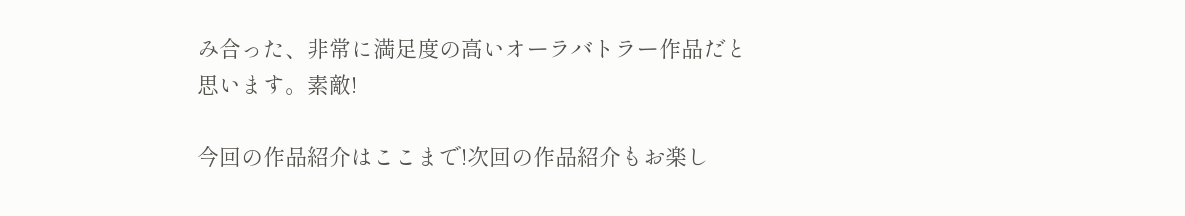み合った、非常に満足度の高いオーラバトラー作品だと思います。素敵!

今回の作品紹介はここまで!次回の作品紹介もお楽し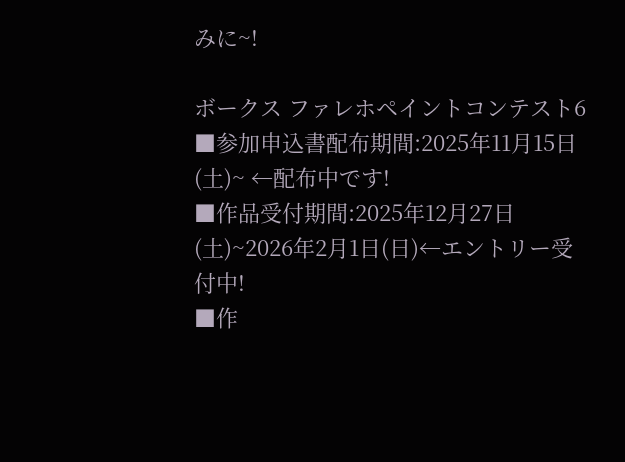みに~!

ボークス ファレホペイントコンテスト6
■参加申込書配布期間:2025年11月15日(土)~ ←配布中です!
■作品受付期間:2025年12月27日(土)~2026年2月1日(日)←エントリー受付中!
■作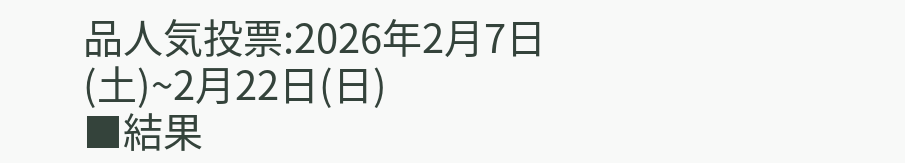品人気投票:2026年2月7日(土)~2月22日(日)
■結果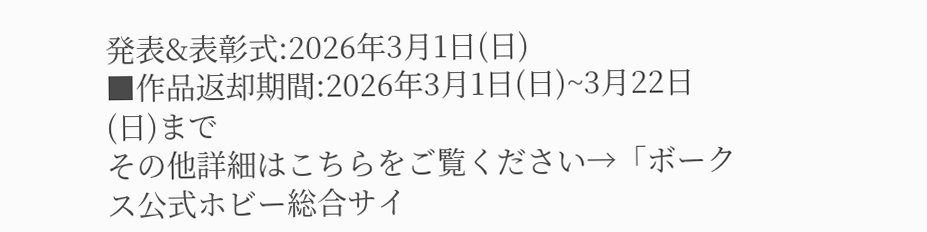発表&表彰式:2026年3月1日(日)
■作品返却期間:2026年3月1日(日)~3月22日(日)まで
その他詳細はこちらをご覧ください→「ボークス公式ホビー総合サイ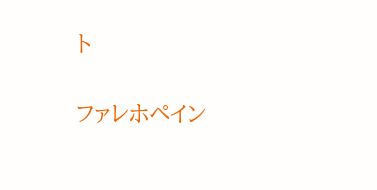ト

ファレホペイン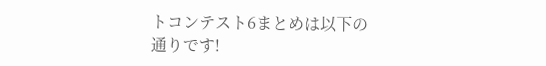トコンテスト6まとめは以下の通りです!